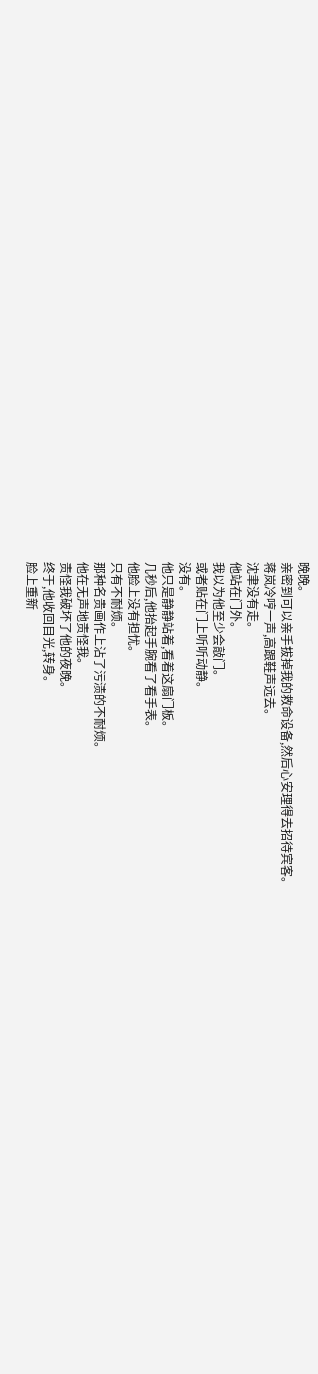晚晚。
亲密到可以亲手拔掉我的救命设备,然后心安理得去招待宾客。
蒋岚冷哼一声,高跟鞋声远去。
沈聿没有走。
他站在门外。
我以为他至少会敲门。
或者贴在门上听听动静。
没有。
他只是静静站着,看着这扇门板。
几秒后,他抬起手腕看了看手表。
他脸上没有担忧。
只有不耐烦。
那种名贵画作上沾了污渍的不耐烦。
他在无声地责怪我。
责怪我破坏了他的夜晚。
终于,他收回目光,转身。
脸上重新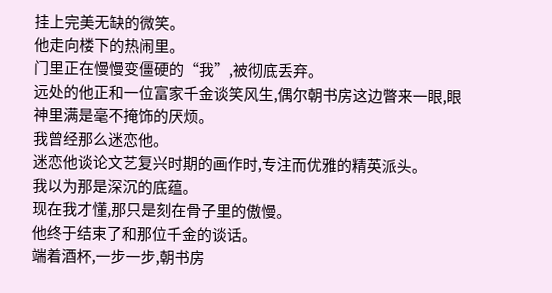挂上完美无缺的微笑。
他走向楼下的热闹里。
门里正在慢慢变僵硬的“我”,被彻底丢弃。
远处的他正和一位富家千金谈笑风生,偶尔朝书房这边瞥来一眼,眼神里满是毫不掩饰的厌烦。
我曾经那么迷恋他。
迷恋他谈论文艺复兴时期的画作时,专注而优雅的精英派头。
我以为那是深沉的底蕴。
现在我才懂,那只是刻在骨子里的傲慢。
他终于结束了和那位千金的谈话。
端着酒杯,一步一步,朝书房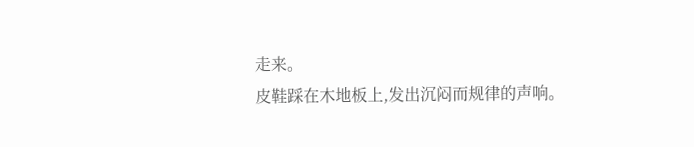走来。
皮鞋踩在木地板上,发出沉闷而规律的声响。